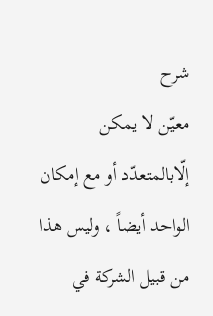شرح
معيّن لا يمكن إلّابالمتعدّد أو مع إمكان الواحد أيضاً ، وليس هذا من قبيل الشركة في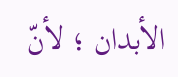الأبدان ؛ لأنّ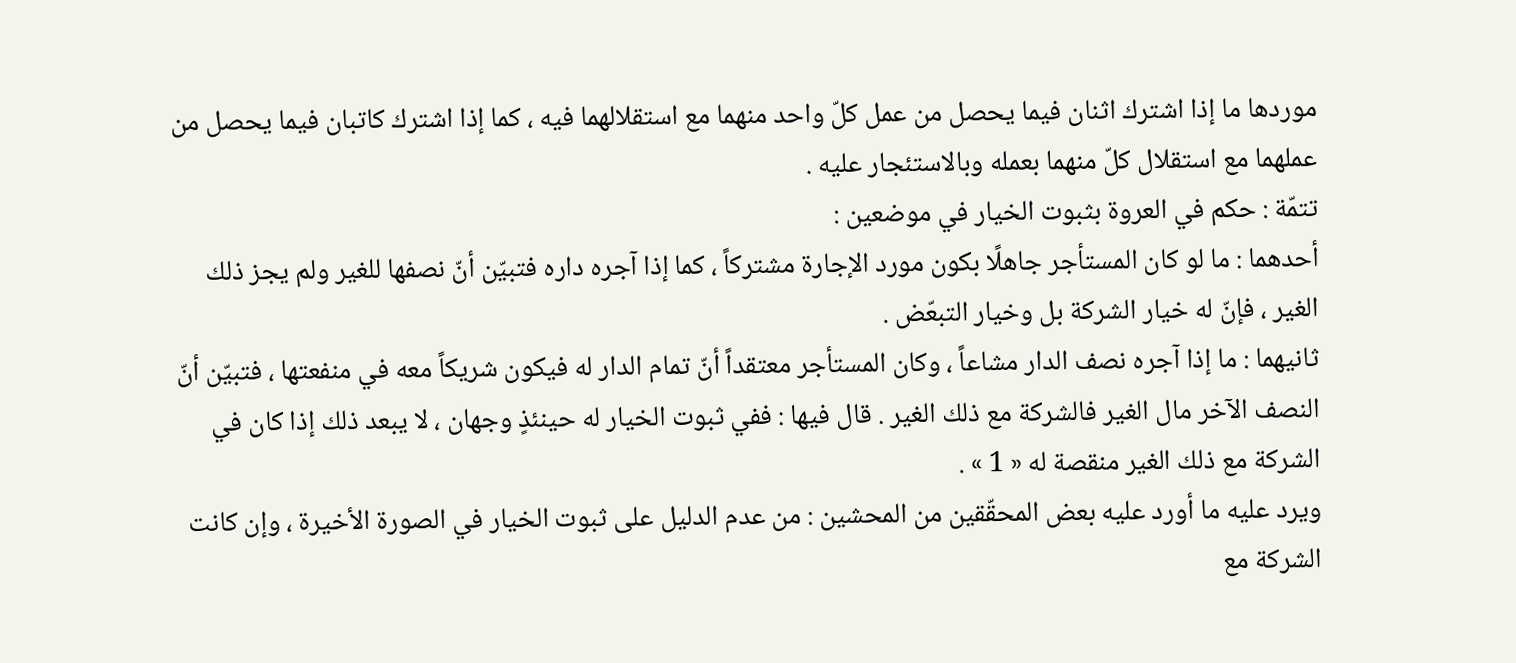موردها ما إذا اشترك اثنان فيما يحصل من عمل كلّ واحد منهما مع استقلالهما فيه ، كما إذا اشترك كاتبان فيما يحصل من عملهما مع استقلال كلّ منهما بعمله وبالاستئجار عليه .
تتمّة : حكم في العروة بثبوت الخيار في موضعين :
أحدهما : ما لو كان المستأجر جاهلًا بكون مورد الإجارة مشتركاً ، كما إذا آجره داره فتبيّن أنّ نصفها للغير ولم يجز ذلك الغير ، فإنّ له خيار الشركة بل وخيار التبعّض .
ثانيهما : ما إذا آجره نصف الدار مشاعاً ، وكان المستأجر معتقداً أنّ تمام الدار له فيكون شريكاً معه في منفعتها ، فتبيّن أنّ النصف الآخر مال الغير فالشركة مع ذلك الغير . قال فيها : ففي ثبوت الخيار له حينئذٍ وجهان ، لا يبعد ذلك إذا كان في الشركة مع ذلك الغير منقصة له « 1 » .
ويرد عليه ما أورد عليه بعض المحقّقين من المحشين : من عدم الدليل على ثبوت الخيار في الصورة الأخيرة ، وإن كانت الشركة مع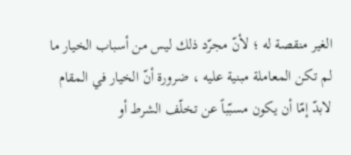الغير منقصة له ؛ لأنّ مجرّد ذلك ليس من أسباب الخيار ما لم تكن المعاملة مبنية عليه ، ضرورة أنّ الخيار في المقام لابدّ إمّا أن يكون مسبّباً عن تخلّف الشرط أو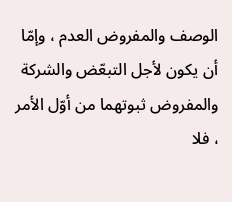الوصف والمفروض العدم ، وإمّا أن يكون لأجل التبعّض والشركة والمفروض ثبوتهما من أوّل الأمر ، فلا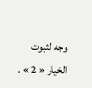وجه لثبوت الخيار « 2 » .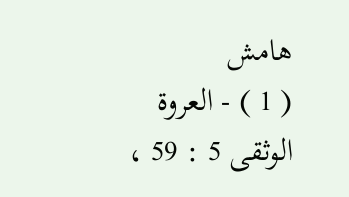هامش
( 1 ) - العروة الوثقى 5 : 59 ،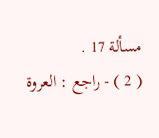مسألة 17 .
( 2 ) - راجع : العروة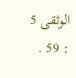الوثقى 5 : 59 .